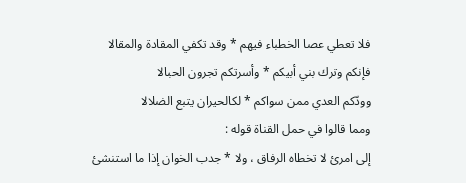فلا تعطي عصا الخطباء فيهم * وقد تكفي المقادة والمقالا
فإنكم وترك بني أبيكم * وأسرتكم تجرون الحبالا
وودّكم العدي ممن سواكم * لكالحيران يتبع الضلالا
ومما قالوا في حمل القناة قوله :
إلى امرئ لا تخطاه الرفاق ، ولا * جدب الخوان إذا ما استنشئ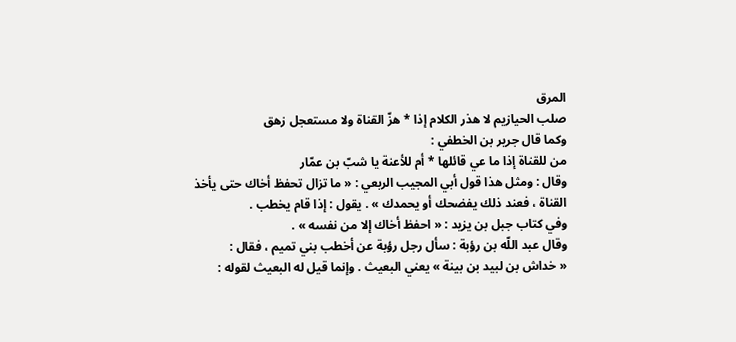المرق
صلب الحيازيم لا هذر الكلام إذا * هزّ القناة ولا مستعجل زهق
وكما قال جرير بن الخطفي :
من للقناة إذا ما عي قائلها * أم للأعنة يا شبّ بن عمّار
وقال : ومثل هذا قول أبي المجيب الربعي : « ما تزال تحفظ أخاك حتى يأخذ القناة ، فعند ذلك يفضحك أو يحمدك » . يقول : إذا قام يخطب .
وفي كتاب جبل بن يزيد : « احفظ أخاك إلا من نفسه » .
وقال عبد اللّه بن رؤبة : سأل رجل رؤبة عن أخطب بني تميم ، فقال :
« خداش بن لبيد بن بينة » يعني البعيث . وإنما قيل له البعيث لقوله :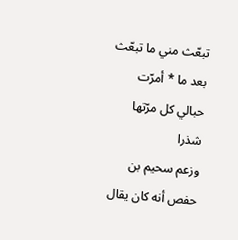تبعّث مني ما تبعّث بعد ما * أمرّت حبالي كل مرّتها شذرا
وزعم سحيم بن حفص أنه كان يقال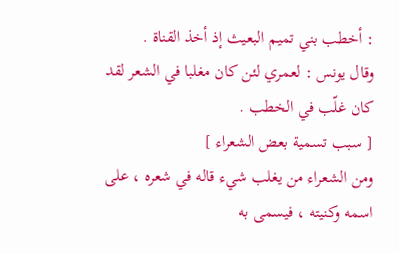: أخطب بني تميم البعيث إذ أخذ القناة .
وقال يونس : لعمري لئن كان مغلبا في الشعر لقد كان غلّب في الخطب .
[ سبب تسمية بعض الشعراء ]
ومن الشعراء من يغلب شيء قاله في شعره ، على اسمه وكنيته ، فيسمى به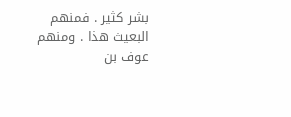بشر كثير . فمنهم البعيث هذا . ومنهم عوف بن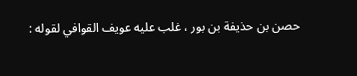حصن بن حذيفة بن بور ، غلب عليه عويف القوافي لقوله :